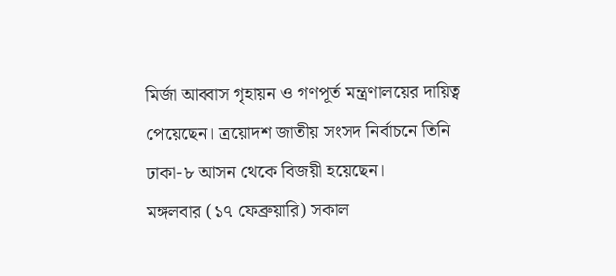মির্জা আব্বাস গৃহায়ন ও গণপূর্ত মন্ত্রণালয়ের দায়িত্ব পেয়েছেন। ত্রয়োদশ জাতীয় সংসদ নির্বাচনে তিনি ঢাকা-৮ আসন থেকে বিজয়ী হয়েছেন।
মঙ্গলবার (১৭ ফেব্রুয়ারি) সকাল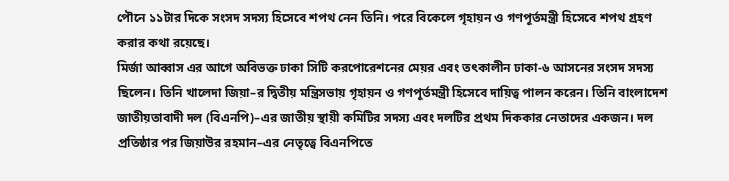পৌনে ১১টার দিকে সংসদ সদস্য হিসেবে শপথ নেন তিনি। পরে বিকেলে গৃহায়ন ও গণপূর্তমন্ত্রী হিসেবে শপথ গ্রহণ করার কথা রয়েছে।
মির্জা আব্বাস এর আগে অবিভক্ত ঢাকা সিটি করপোরেশনের মেয়র এবং তৎকালীন ঢাকা-৬ আসনের সংসদ সদস্য ছিলেন। তিনি খালেদা জিয়া–র দ্বিতীয় মন্ত্রিসভায় গৃহায়ন ও গণপূর্তমন্ত্রী হিসেবে দায়িত্ব পালন করেন। তিনি বাংলাদেশ জাতীয়তাবাদী দল (বিএনপি)–এর জাতীয় স্থায়ী কমিটির সদস্য এবং দলটির প্রথম দিককার নেতাদের একজন। দল প্রতিষ্ঠার পর জিয়াউর রহমান–এর নেতৃত্বে বিএনপিতে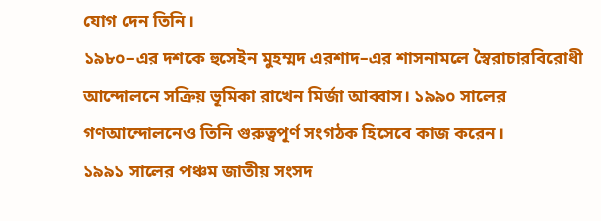যোগ দেন তিনি।
১৯৮০–এর দশকে হুসেইন মুহম্মদ এরশাদ–এর শাসনামলে স্বৈরাচারবিরোধী আন্দোলনে সক্রিয় ভূমিকা রাখেন মির্জা আব্বাস। ১৯৯০ সালের গণআন্দোলনেও তিনি গুরুত্বপূর্ণ সংগঠক হিসেবে কাজ করেন।
১৯৯১ সালের পঞ্চম জাতীয় সংসদ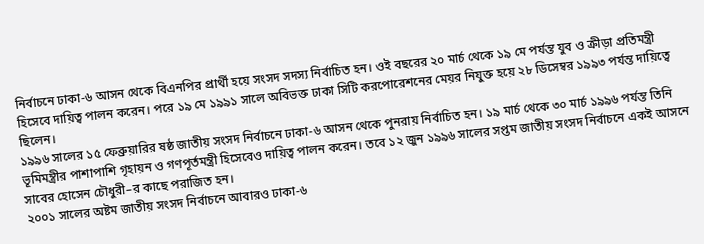নির্বাচনে ঢাকা-৬ আসন থেকে বিএনপির প্রার্থী হয়ে সংসদ সদস্য নির্বাচিত হন। ওই বছরের ২০ মার্চ থেকে ১৯ মে পর্যন্ত যুব ও ক্রীড়া প্রতিমন্ত্রী হিসেবে দায়িত্ব পালন করেন। পরে ১৯ মে ১৯৯১ সালে অবিভক্ত ঢাকা সিটি করপোরেশনের মেয়র নিযুক্ত হয়ে ২৮ ডিসেম্বর ১৯৯৩ পর্যন্ত দায়িত্বে ছিলেন।
১৯৯৬ সালের ১৫ ফেব্রুয়ারির ষষ্ঠ জাতীয় সংসদ নির্বাচনে ঢাকা-৬ আসন থেকে পুনরায় নির্বাচিত হন। ১৯ মার্চ থেকে ৩০ মার্চ ১৯৯৬ পর্যন্ত তিনি ভূমিমন্ত্রীর পাশাপাশি গৃহায়ন ও গণপূর্তমন্ত্রী হিসেবেও দায়িত্ব পালন করেন। তবে ১২ জুন ১৯৯৬ সালের সপ্তম জাতীয় সংসদ নির্বাচনে একই আসনে সাবের হোসেন চৌধুরী–র কাছে পরাজিত হন।
২০০১ সালের অষ্টম জাতীয় সংসদ নির্বাচনে আবারও ঢাকা-৬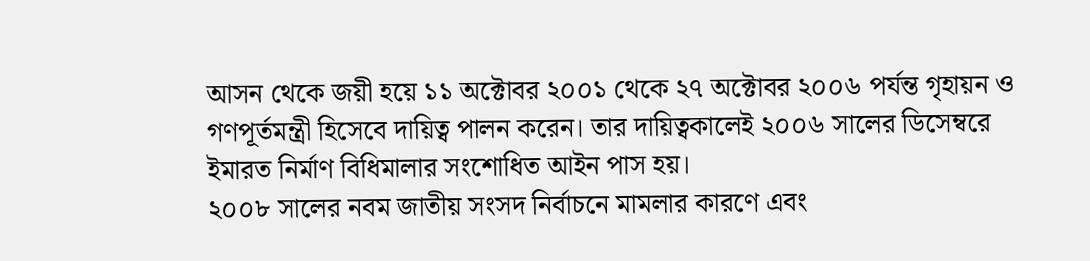আসন থেকে জয়ী হয়ে ১১ অক্টোবর ২০০১ থেকে ২৭ অক্টোবর ২০০৬ পর্যন্ত গৃহায়ন ও গণপূর্তমন্ত্রী হিসেবে দায়িত্ব পালন করেন। তার দায়িত্বকালেই ২০০৬ সালের ডিসেম্বরে ইমারত নির্মাণ বিধিমালার সংশোধিত আইন পাস হয়।
২০০৮ সালের নবম জাতীয় সংসদ নির্বাচনে মামলার কারণে এবং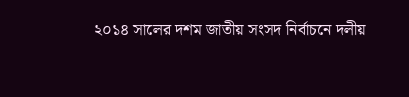২০১৪ সালের দশম জাতীয় সংসদ নির্বাচনে দলীয়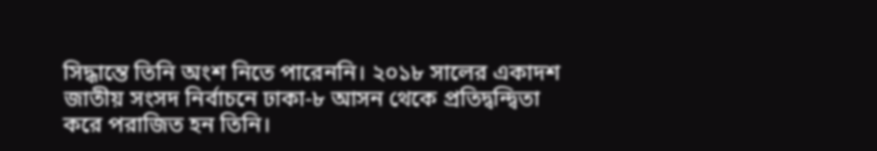সিদ্ধান্তে তিনি অংশ নিতে পারেননি। ২০১৮ সালের একাদশ জাতীয় সংসদ নির্বাচনে ঢাকা-৮ আসন থেকে প্রতিদ্বন্দ্বিতা করে পরাজিত হন তিনি।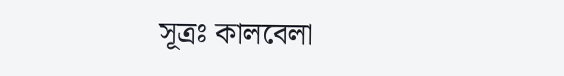সূত্রঃ কালবেলা